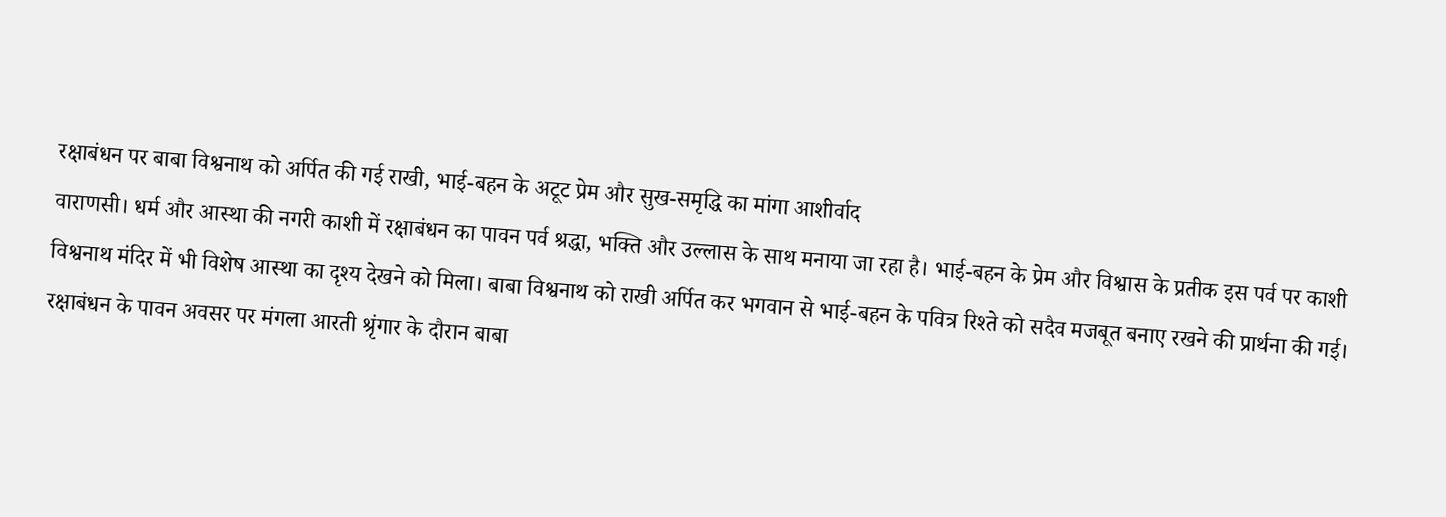रक्षाबंधन पर बाबा विश्वनाथ को अर्पित की गई राखी, भाई-बहन के अटूट प्रेम और सुख-समृद्धि का मांगा आशीर्वाद
वाराणसी। धर्म और आस्था की नगरी काशी में रक्षाबंधन का पावन पर्व श्रद्धा, भक्ति और उल्लास के साथ मनाया जा रहा है। भाई-बहन के प्रेम और विश्वास के प्रतीक इस पर्व पर काशी विश्वनाथ मंदिर में भी विशेष आस्था का दृश्य देखने को मिला। बाबा विश्वनाथ को राखी अर्पित कर भगवान से भाई-बहन के पवित्र रिश्ते को सदैव मजबूत बनाए रखने की प्रार्थना की गई।
रक्षाबंधन के पावन अवसर पर मंगला आरती श्रृंगार के दौरान बाबा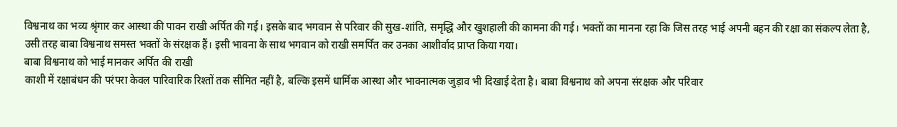विश्वनाथ का भव्य श्रृंगार कर आस्था की पावन राखी अर्पित की गई। इसके बाद भगवान से परिवार की सुख-शांति, समृद्धि और खुशहाली की कामना की गई। भक्तों का मानना रहा कि जिस तरह भाई अपनी बहन की रक्षा का संकल्प लेता है, उसी तरह बाबा विश्वनाथ समस्त भक्तों के संरक्षक हैं। इसी भावना के साथ भगवान को राखी समर्पित कर उनका आशीर्वाद प्राप्त किया गया।
बाबा विश्वनाथ को भाई मानकर अर्पित की राखी
काशी में रक्षाबंधन की परंपरा केवल पारिवारिक रिश्तों तक सीमित नहीं है, बल्कि इसमें धार्मिक आस्था और भावनात्मक जुड़ाव भी दिखाई देता है। बाबा विश्वनाथ को अपना संरक्षक और परिवार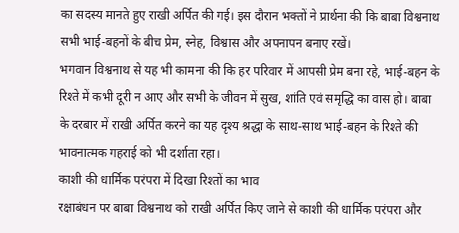का सदस्य मानते हुए राखी अर्पित की गई। इस दौरान भक्तों ने प्रार्थना की कि बाबा विश्वनाथ सभी भाई-बहनों के बीच प्रेम, स्नेह, विश्वास और अपनापन बनाए रखें।
भगवान विश्वनाथ से यह भी कामना की कि हर परिवार में आपसी प्रेम बना रहे, भाई-बहन के रिश्ते में कभी दूरी न आए और सभी के जीवन में सुख, शांति एवं समृद्धि का वास हो। बाबा के दरबार में राखी अर्पित करने का यह दृश्य श्रद्धा के साथ-साथ भाई-बहन के रिश्ते की भावनात्मक गहराई को भी दर्शाता रहा।
काशी की धार्मिक परंपरा में दिखा रिश्तों का भाव
रक्षाबंधन पर बाबा विश्वनाथ को राखी अर्पित किए जाने से काशी की धार्मिक परंपरा और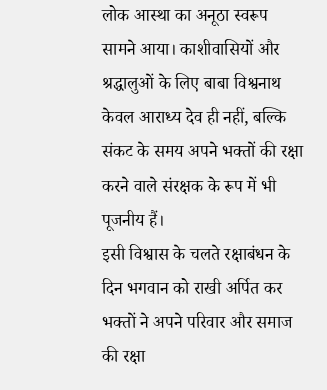लोक आस्था का अनूठा स्वरूप सामने आया। काशीवासियों और श्रद्धालुओं के लिए बाबा विश्वनाथ केवल आराध्य देव ही नहीं, बल्कि संकट के समय अपने भक्तों की रक्षा करने वाले संरक्षक के रूप में भी पूजनीय हैं।
इसी विश्वास के चलते रक्षाबंधन के दिन भगवान को राखी अर्पित कर भक्तों ने अपने परिवार और समाज की रक्षा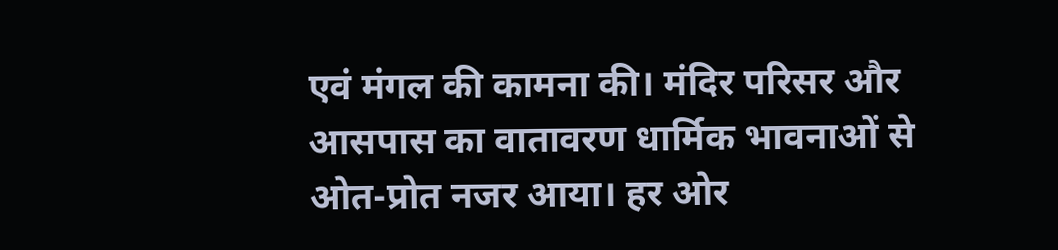एवं मंगल की कामना की। मंदिर परिसर और आसपास का वातावरण धार्मिक भावनाओं से ओत-प्रोत नजर आया। हर ओर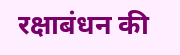रक्षाबंधन की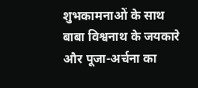शुभकामनाओं के साथ बाबा विश्वनाथ के जयकारे और पूजा-अर्चना का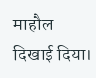माहौल दिखाई दिया।